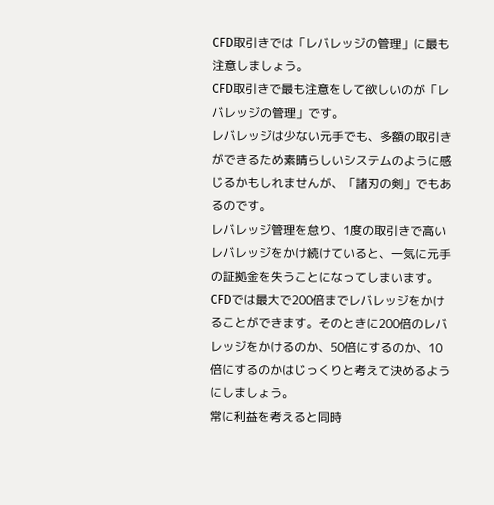CFD取引きでは「レバレッジの管理」に最も注意しましょう。
CFD取引きで最も注意をして欲しいのが「レバレッジの管理」です。
レバレッジは少ない元手でも、多額の取引きができるため素晴らしいシステムのように感じるかもしれませんが、「諸刃の剣」でもあるのです。
レバレッジ管理を怠り、1度の取引きで高いレバレッジをかけ続けていると、一気に元手の証拠金を失うことになってしまいます。
CFDでは最大で200倍までレバレッジをかけることができます。そのときに200倍のレバレッジをかけるのか、50倍にするのか、10倍にするのかはじっくりと考えて決めるようにしましょう。
常に利益を考えると同時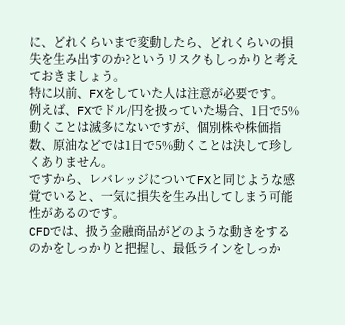に、どれくらいまで変動したら、どれくらいの損失を生み出すのか?というリスクもしっかりと考えておきましょう。
特に以前、FXをしていた人は注意が必要です。
例えば、FXでドル/円を扱っていた場合、1日で5%動くことは滅多にないですが、個別株や株価指数、原油などでは1日で5%動くことは決して珍しくありません。
ですから、レバレッジについてFXと同じような感覚でいると、一気に損失を生み出してしまう可能性があるのです。
CFDでは、扱う金融商品がどのような動きをするのかをしっかりと把握し、最低ラインをしっか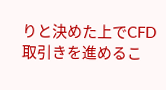りと決めた上でCFD取引きを進めるこ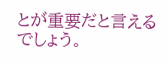とが重要だと言えるでしょう。